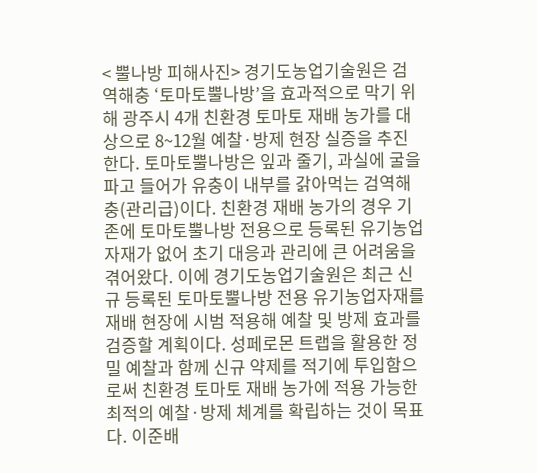< 뿔나방 피해사진> 경기도농업기술원은 검역해충 ‘토마토뿔나방’을 효과적으로 막기 위해 광주시 4개 친환경 토마토 재배 농가를 대상으로 8~12월 예찰·방제 현장 실증을 추진한다. 토마토뿔나방은 잎과 줄기, 과실에 굴을 파고 들어가 유충이 내부를 갉아먹는 검역해충(관리급)이다. 친환경 재배 농가의 경우 기존에 토마토뿔나방 전용으로 등록된 유기농업자재가 없어 초기 대응과 관리에 큰 어려움을 겪어왔다. 이에 경기도농업기술원은 최근 신규 등록된 토마토뿔나방 전용 유기농업자재를 재배 현장에 시범 적용해 예찰 및 방제 효과를 검증할 계획이다. 성페로몬 트랩을 활용한 정밀 예찰과 함께 신규 약제를 적기에 투입함으로써 친환경 토마토 재배 농가에 적용 가능한 최적의 예찰·방제 체계를 확립하는 것이 목표다. 이준배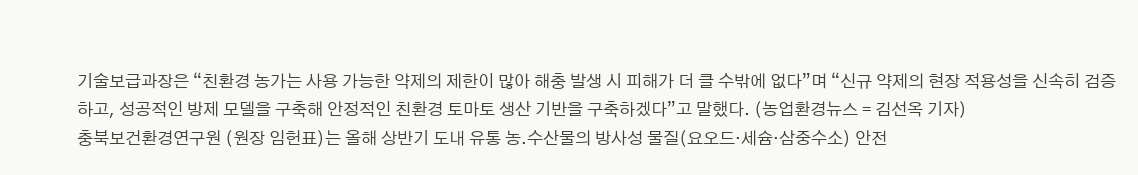기술보급과장은 “친환경 농가는 사용 가능한 약제의 제한이 많아 해충 발생 시 피해가 더 클 수밖에 없다”며 “신규 약제의 현장 적용성을 신속히 검증하고, 성공적인 방제 모델을 구축해 안정적인 친환경 토마토 생산 기반을 구축하겠다”고 말했다. (농업환경뉴스 = 김선옥 기자)
충북보건환경연구원 (원장 임헌표)는 올해 상반기 도내 유통 농․수산물의 방사성 물질(요오드·세슘·삼중수소) 안전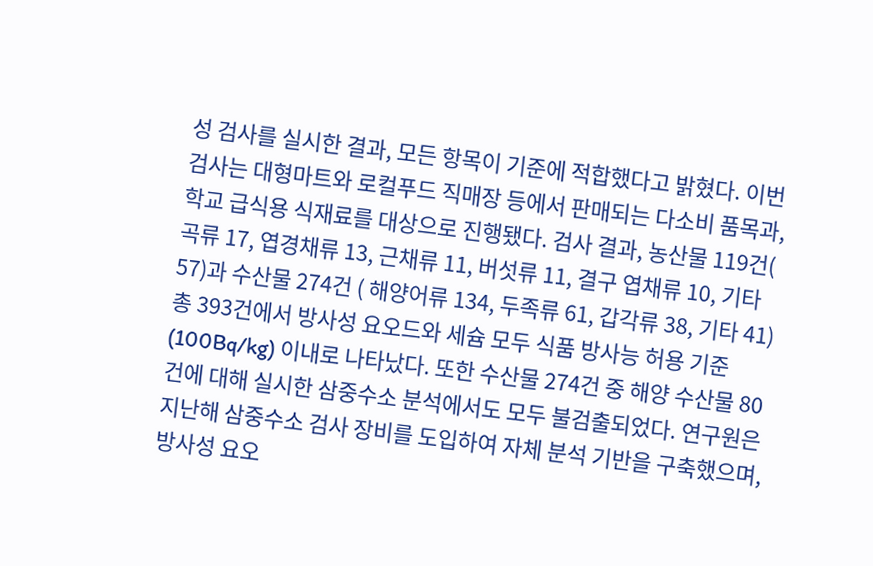성 검사를 실시한 결과, 모든 항목이 기준에 적합했다고 밝혔다. 이번 검사는 대형마트와 로컬푸드 직매장 등에서 판매되는 다소비 품목과, 학교 급식용 식재료를 대상으로 진행됐다. 검사 결과, 농산물 119건( 곡류 17, 엽경채류 13, 근채류 11, 버섯류 11, 결구 엽채류 10, 기타 57)과 수산물 274건 ( 해양어류 134, 두족류 61, 갑각류 38, 기타 41) 총 393건에서 방사성 요오드와 세슘 모두 식품 방사능 허용 기준(100Bq/kg) 이내로 나타났다. 또한 수산물 274건 중 해양 수산물 80건에 대해 실시한 삼중수소 분석에서도 모두 불검출되었다. 연구원은 지난해 삼중수소 검사 장비를 도입하여 자체 분석 기반을 구축했으며, 방사성 요오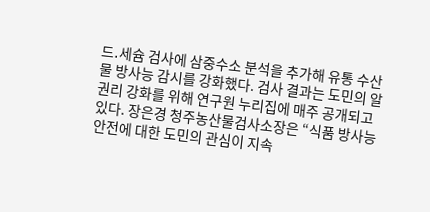드․세슘 검사에 삼중수소 분석을 추가해 유통 수산물 방사능 감시를 강화했다. 검사 결과는 도민의 알권리 강화를 위해 연구원 누리집에 매주 공개되고 있다. 장은경 청주농산물검사소장은 “식품 방사능 안전에 대한 도민의 관심이 지속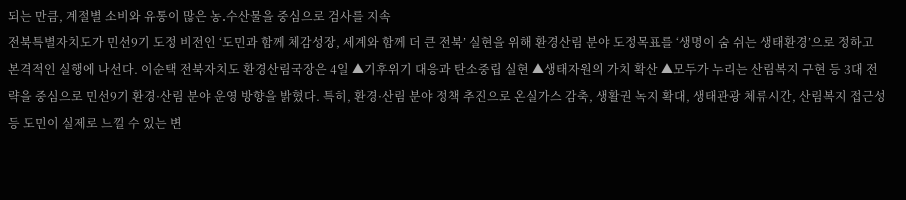되는 만큼, 계절별 소비와 유통이 많은 농․수산물을 중심으로 검사를 지속
전북특별자치도가 민선9기 도정 비전인 ‘도민과 함께 체감성장, 세계와 함께 더 큰 전북’ 실현을 위해 환경산림 분야 도정목표를 ‘생명이 숨 쉬는 생태환경’으로 정하고 본격적인 실행에 나선다. 이순택 전북자치도 환경산림국장은 4일 ▲기후위기 대응과 탄소중립 실현 ▲생태자원의 가치 확산 ▲모두가 누리는 산림복지 구현 등 3대 전략을 중심으로 민선9기 환경·산림 분야 운영 방향을 밝혔다. 특히, 환경·산림 분야 정책 추진으로 온실가스 감축, 생활권 녹지 확대, 생태관광 체류시간, 산림복지 접근성 등 도민이 실제로 느낄 수 있는 변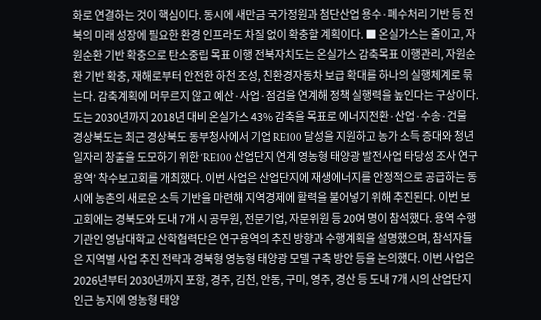화로 연결하는 것이 핵심이다. 동시에 새만금 국가정원과 첨단산업 용수·폐수처리 기반 등 전북의 미래 성장에 필요한 환경 인프라도 차질 없이 확충할 계획이다. ■ 온실가스는 줄이고, 자원순환 기반 확충으로 탄소중립 목표 이행 전북자치도는 온실가스 감축목표 이행관리, 자원순환 기반 확충, 재해로부터 안전한 하천 조성, 친환경자동차 보급 확대를 하나의 실행체계로 묶는다. 감축계획에 머무르지 않고 예산·사업·점검을 연계해 정책 실행력을 높인다는 구상이다. 도는 2030년까지 2018년 대비 온실가스 43% 감축을 목표로 에너지전환·산업·수송·건물
경상북도는 최근 경상북도 동부청사에서 기업 RE100 달성을 지원하고 농가 소득 증대와 청년 일자리 창출을 도모하기 위한 ‘RE100 산업단지 연계 영농형 태양광 발전사업 타당성 조사 연구용역’ 착수보고회를 개최했다. 이번 사업은 산업단지에 재생에너지를 안정적으로 공급하는 동시에 농촌의 새로운 소득 기반을 마련해 지역경제에 활력을 불어넣기 위해 추진된다. 이번 보고회에는 경북도와 도내 7개 시 공무원, 전문기업, 자문위원 등 20여 명이 참석했다. 용역 수행기관인 영남대학교 산학협력단은 연구용역의 추진 방향과 수행계획을 설명했으며, 참석자들은 지역별 사업 추진 전략과 경북형 영농형 태양광 모델 구축 방안 등을 논의했다. 이번 사업은 2026년부터 2030년까지 포항, 경주, 김천, 안동, 구미, 영주, 경산 등 도내 7개 시의 산업단지 인근 농지에 영농형 태양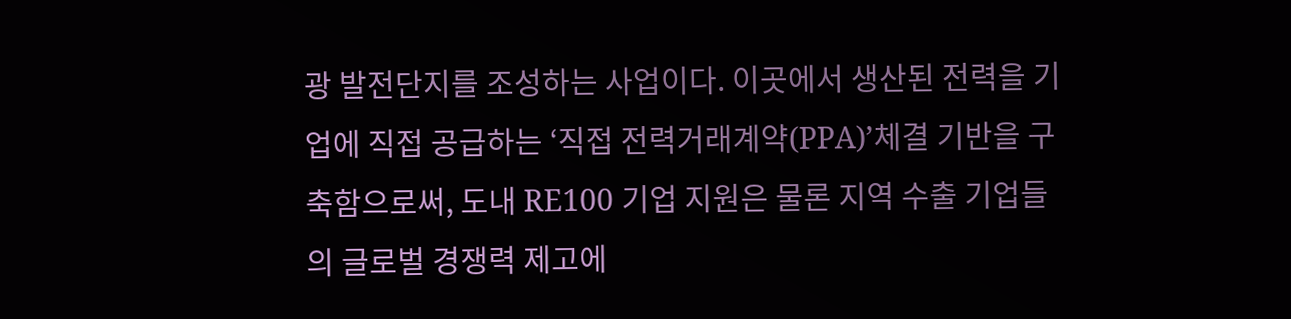광 발전단지를 조성하는 사업이다. 이곳에서 생산된 전력을 기업에 직접 공급하는 ‘직접 전력거래계약(PPA)’체결 기반을 구축함으로써, 도내 RE100 기업 지원은 물론 지역 수출 기업들의 글로벌 경쟁력 제고에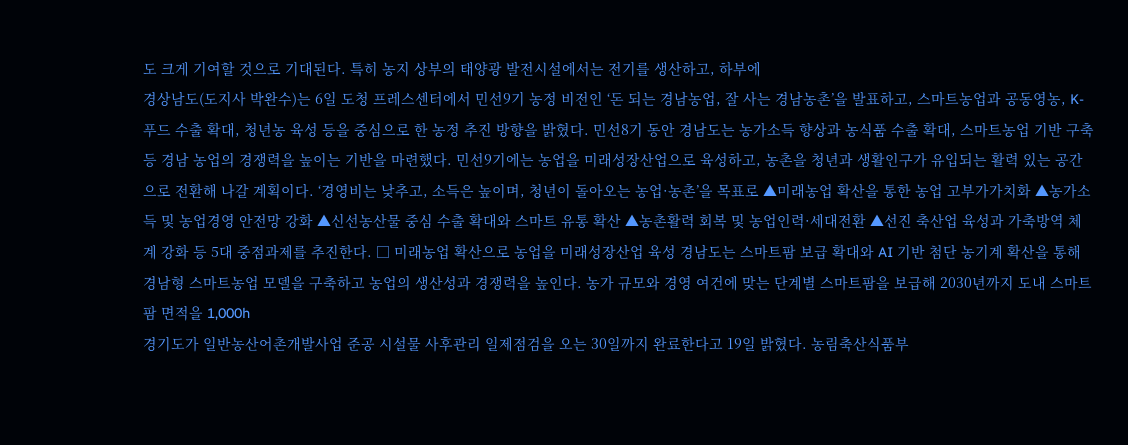도 크게 기여할 것으로 기대된다. 특히 농지 상부의 태양광 발전시설에서는 전기를 생산하고, 하부에
경상남도(도지사 박완수)는 6일 도청 프레스센터에서 민선9기 농정 비전인 ‘돈 되는 경남농업, 잘 사는 경남농촌’을 발표하고, 스마트농업과 공동영농, K-푸드 수출 확대, 청년농 육성 등을 중심으로 한 농정 추진 방향을 밝혔다. 민선8기 동안 경남도는 농가소득 향상과 농식품 수출 확대, 스마트농업 기반 구축 등 경남 농업의 경쟁력을 높이는 기반을 마련했다. 민선9기에는 농업을 미래성장산업으로 육성하고, 농촌을 청년과 생활인구가 유입되는 활력 있는 공간으로 전환해 나갈 계획이다. ‘경영비는 낮추고, 소득은 높이며, 청년이 돌아오는 농업·농촌’을 목표로 ▲미래농업 확산을 통한 농업 고부가가치화 ▲농가소득 및 농업경영 안전망 강화 ▲신선농산물 중심 수출 확대와 스마트 유통 확산 ▲농촌활력 회복 및 농업인력·세대전환 ▲선진 축산업 육성과 가축방역 체계 강화 등 5대 중점과제를 추진한다. □ 미래농업 확산으로 농업을 미래성장산업 육성 경남도는 스마트팜 보급 확대와 AI 기반 첨단 농기계 확산을 통해 경남형 스마트농업 모델을 구축하고 농업의 생산성과 경쟁력을 높인다. 농가 규모와 경영 여건에 맞는 단계별 스마트팜을 보급해 2030년까지 도내 스마트팜 면적을 1,000h
경기도가 일반농산어촌개발사업 준공 시설물 사후관리 일제점검을 오는 30일까지 완료한다고 19일 밝혔다. 농림축산식품부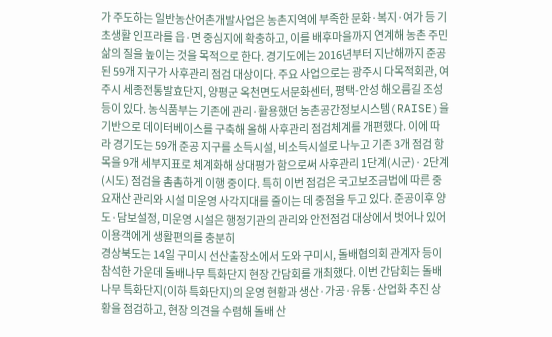가 주도하는 일반농산어촌개발사업은 농촌지역에 부족한 문화·복지·여가 등 기초생활 인프라를 읍·면 중심지에 확충하고, 이를 배후마을까지 연계해 농촌 주민 삶의 질을 높이는 것을 목적으로 한다. 경기도에는 2016년부터 지난해까지 준공된 59개 지구가 사후관리 점검 대상이다. 주요 사업으로는 광주시 다목적회관, 여주시 세종전통발효단지, 양평군 옥천면도서문화센터, 평택-안성 해오름길 조성 등이 있다. 농식품부는 기존에 관리·활용했던 농촌공간정보시스템(RAISE)을 기반으로 데이터베이스를 구축해 올해 사후관리 점검체계를 개편했다. 이에 따라 경기도는 59개 준공 지구를 소득시설, 비소득시설로 나누고 기존 3개 점검 항목을 9개 세부지표로 체계화해 상대평가 함으로써 사후관리 1단계(시군)· 2단계(시도) 점검을 촘촘하게 이행 중이다. 특히 이번 점검은 국고보조금법에 따른 중요재산 관리와 시설 미운영 사각지대를 줄이는 데 중점을 두고 있다. 준공이후 양도·담보설정, 미운영 시설은 행정기관의 관리와 안전점검 대상에서 벗어나 있어 이용객에게 생활편의를 충분히
경상북도는 14일 구미시 선산출장소에서 도와 구미시, 돌배협의회 관계자 등이 참석한 가운데 돌배나무 특화단지 현장 간담회를 개최했다. 이번 간담회는 돌배나무 특화단지(이하 특화단지)의 운영 현황과 생산·가공·유통·산업화 추진 상황을 점검하고, 현장 의견을 수렴해 돌배 산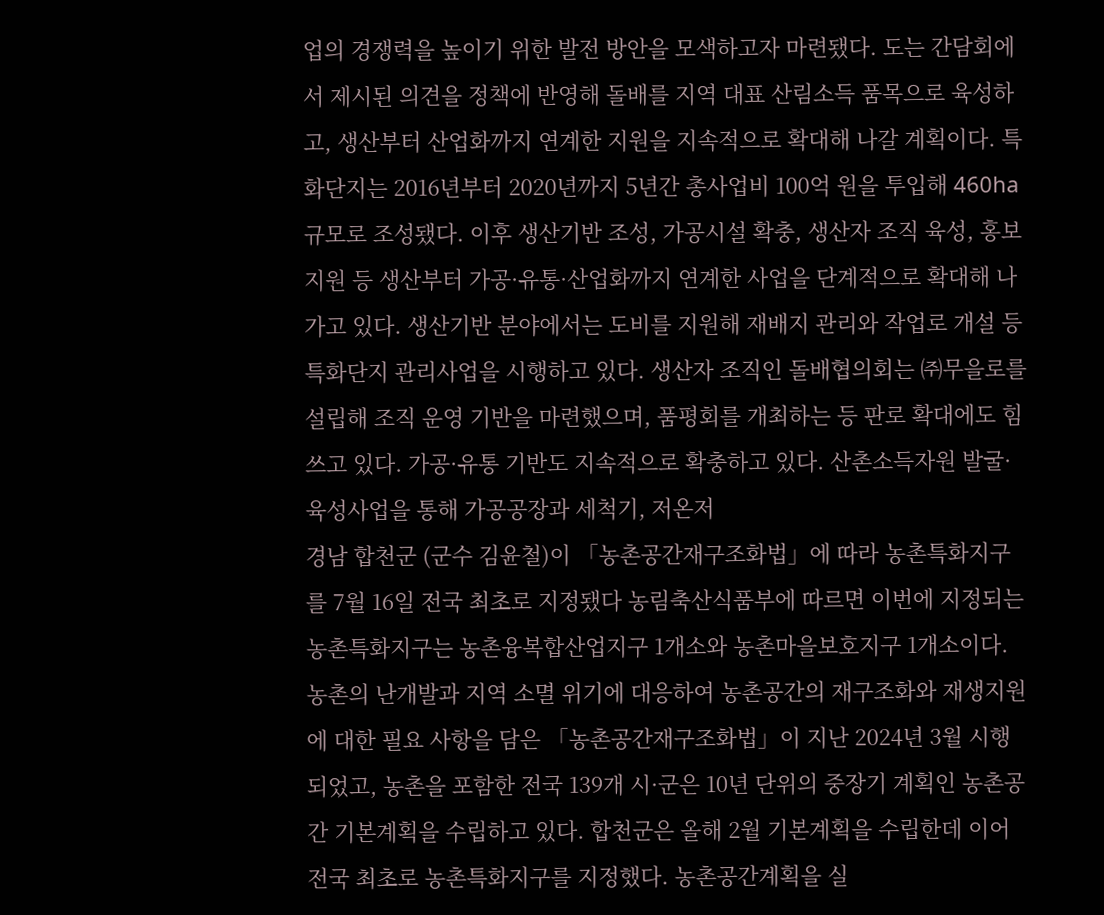업의 경쟁력을 높이기 위한 발전 방안을 모색하고자 마련됐다. 도는 간담회에서 제시된 의견을 정책에 반영해 돌배를 지역 대표 산림소득 품목으로 육성하고, 생산부터 산업화까지 연계한 지원을 지속적으로 확대해 나갈 계획이다. 특화단지는 2016년부터 2020년까지 5년간 총사업비 100억 원을 투입해 460ha 규모로 조성됐다. 이후 생산기반 조성, 가공시설 확충, 생산자 조직 육성, 홍보 지원 등 생산부터 가공·유통·산업화까지 연계한 사업을 단계적으로 확대해 나가고 있다. 생산기반 분야에서는 도비를 지원해 재배지 관리와 작업로 개설 등 특화단지 관리사업을 시행하고 있다. 생산자 조직인 돌배협의회는 ㈜무을로를 설립해 조직 운영 기반을 마련했으며, 품평회를 개최하는 등 판로 확대에도 힘쓰고 있다. 가공·유통 기반도 지속적으로 확충하고 있다. 산촌소득자원 발굴·육성사업을 통해 가공공장과 세척기, 저온저
경남 합천군 (군수 김윤철)이 「농촌공간재구조화법」에 따라 농촌특화지구를 7월 16일 전국 최초로 지정됐다 농림축산식품부에 따르면 이번에 지정되는 농촌특화지구는 농촌융복합산업지구 1개소와 농촌마을보호지구 1개소이다. 농촌의 난개발과 지역 소멸 위기에 대응하여 농촌공간의 재구조화와 재생지원에 대한 필요 사항을 담은 「농촌공간재구조화법」이 지난 2024년 3월 시행되었고, 농촌을 포함한 전국 139개 시·군은 10년 단위의 중장기 계획인 농촌공간 기본계획을 수립하고 있다. 합천군은 올해 2월 기본계획을 수립한데 이어 전국 최초로 농촌특화지구를 지정했다. 농촌공간계획을 실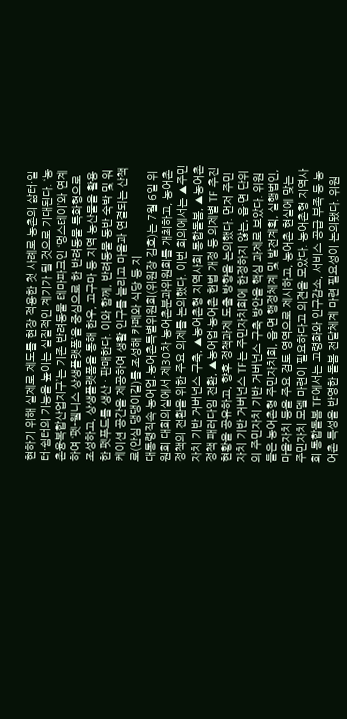현하기 위해 실제로 제도를 현장 적용한 첫 사례로 농촌의 삶터·일터·쉼터의 기능을 높이는 실질적인 계기가 될 것으로 기대된다. ‘농촌융복합산업지구’는 기존 반려동물 테마파크인 ‘멍스테이’와 연계하여 ‘펫-웰니스 상생플랫폼’을 중심으로 한 반려동물 특화형으로 조성하고, 상생플랫폼을 통해 한우, 고구마 등 지역 농산물을 활용한 펫푸드를 생산 · 판매한다. 이와 함께, 반려동물 동반 숙박 및 워케이션 공간을 제공하여 생활 인구를 늘리고 마을과 연결되는 산책로(안심 댕댕이길)를 조성해 카페와 식당 등 지
대통령직속 농어업․농어촌특별위원회(위원장 김호)는 7월 6일 위원회 대회의실에서 제30차 농어촌분과위원회를 개최하고, 농어촌정책의 전환을 위한 주요 의제를 논의했다. 이번 회의에서는 ▲주민자치 기반 거버넌스 구축, ▲농어촌형 지역사회 통합돌봄, ▲농어촌정책 패러다임 전환, ▲농어업·농어촌 헌법 개정 등 의제별 TF 추진현황을 공유하고, 향후 정책과제 도출 방향을 논의했다. 먼저 주민자치 기반 거버넌스 TF는 주민자치회에 한정하지 않는, 읍·면 단위의 주민자치 기반 거버넌스 구축 방안을 핵심 과제로 보았다. 위원들은 농어촌형 주민자치회, 읍·면 행정체계 및 발전계획, 실행법인, 마을자치 등을 주요 검토 영역으로 제시하고, 농어촌 현실에 맞는 주민자치 모델 마련이 필요하다고 의견을 모았다. 농어촌형 지역사회 통합돌봄 TF에서는 고령화와 인구감소, 서비스 공급 부족 등 농어촌 특성을 반영한 돌봄 전달체계 마련 필요성이 논의됐다. 위원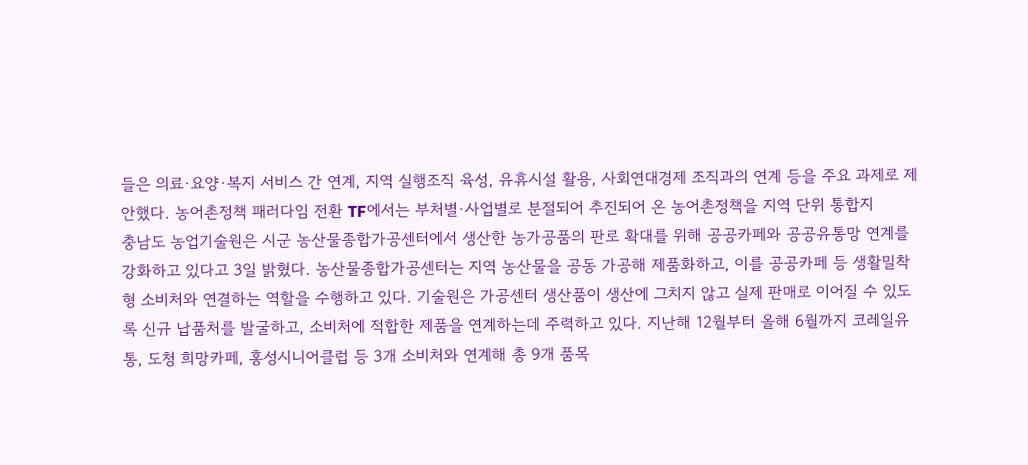들은 의료·요양·복지 서비스 간 연계, 지역 실행조직 육성, 유휴시설 활용, 사회연대경제 조직과의 연계 등을 주요 과제로 제안했다. 농어촌정책 패러다임 전환 TF에서는 부처별·사업별로 분절되어 추진되어 온 농어촌정책을 지역 단위 통합지
충남도 농업기술원은 시군 농산물종합가공센터에서 생산한 농가공품의 판로 확대를 위해 공공카페와 공공유통망 연계를 강화하고 있다고 3일 밝혔다. 농산물종합가공센터는 지역 농산물을 공동 가공해 제품화하고, 이를 공공카페 등 생활밀착형 소비처와 연결하는 역할을 수행하고 있다. 기술원은 가공센터 생산품이 생산에 그치지 않고 실제 판매로 이어질 수 있도록 신규 납품처를 발굴하고, 소비처에 적합한 제품을 연계하는데 주력하고 있다. 지난해 12월부터 올해 6월까지 코레일유통, 도청 희망카페, 홍성시니어클럽 등 3개 소비처와 연계해 총 9개 품목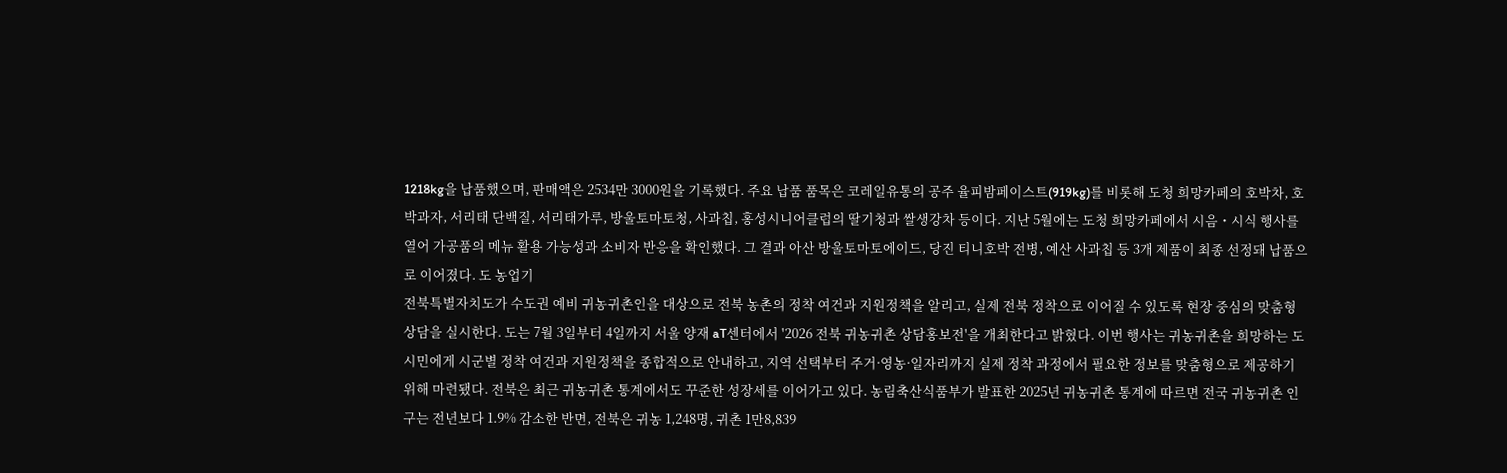1218kg을 납품했으며, 판매액은 2534만 3000원을 기록했다. 주요 납품 품목은 코레일유통의 공주 율피밤페이스트(919kg)를 비롯해 도청 희망카페의 호박차, 호박과자, 서리태 단백질, 서리태가루, 방울토마토청, 사과칩, 홍성시니어클럽의 딸기청과 쌀생강차 등이다. 지난 5월에는 도청 희망카페에서 시음・시식 행사를 열어 가공품의 메뉴 활용 가능성과 소비자 반응을 확인했다. 그 결과 아산 방울토마토에이드, 당진 티니호박 전병, 예산 사과칩 등 3개 제품이 최종 선정돼 납품으로 이어졌다. 도 농업기
전북특별자치도가 수도권 예비 귀농귀촌인을 대상으로 전북 농촌의 정착 여건과 지원정책을 알리고, 실제 전북 정착으로 이어질 수 있도록 현장 중심의 맞춤형 상담을 실시한다. 도는 7월 3일부터 4일까지 서울 양재 aT센터에서 '2026 전북 귀농귀촌 상담홍보전'을 개최한다고 밝혔다. 이번 행사는 귀농귀촌을 희망하는 도시민에게 시군별 정착 여건과 지원정책을 종합적으로 안내하고, 지역 선택부터 주거·영농·일자리까지 실제 정착 과정에서 필요한 정보를 맞춤형으로 제공하기 위해 마련됐다. 전북은 최근 귀농귀촌 통계에서도 꾸준한 성장세를 이어가고 있다. 농림축산식품부가 발표한 2025년 귀농귀촌 통계에 따르면 전국 귀농귀촌 인구는 전년보다 1.9% 감소한 반면, 전북은 귀농 1,248명, 귀촌 1만8,839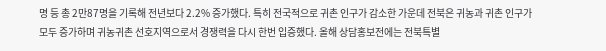명 등 총 2만87명을 기록해 전년보다 2.2% 증가했다. 특히 전국적으로 귀촌 인구가 감소한 가운데 전북은 귀농과 귀촌 인구가 모두 증가하며 귀농귀촌 선호지역으로서 경쟁력을 다시 한번 입증했다. 올해 상담홍보전에는 전북특별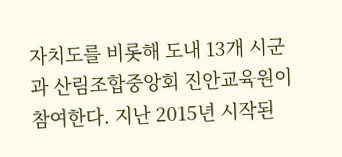자치도를 비롯해 도내 13개 시군과 산림조합중앙회 진안교육원이 참여한다. 지난 2015년 시작된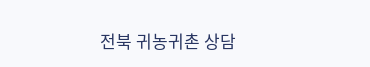전북 귀농귀촌 상담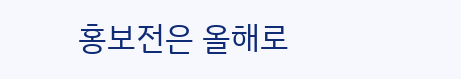홍보전은 올해로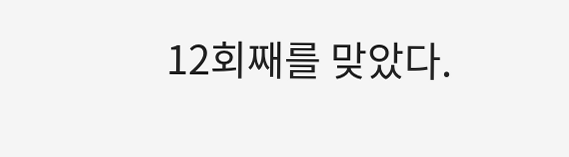12회째를 맞았다.